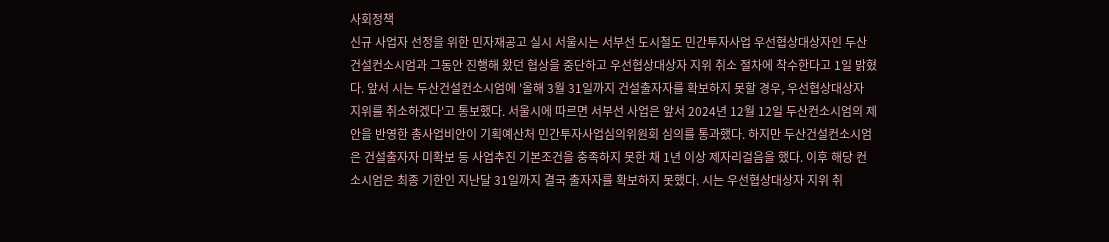사회정책
신규 사업자 선정을 위한 민자재공고 실시 서울시는 서부선 도시철도 민간투자사업 우선협상대상자인 두산건설컨소시엄과 그동안 진행해 왔던 협상을 중단하고 우선협상대상자 지위 취소 절차에 착수한다고 1일 밝혔다. 앞서 시는 두산건설컨소시엄에 '올해 3월 31일까지 건설출자자를 확보하지 못할 경우, 우선협상대상자 지위를 취소하겠다'고 통보했다. 서울시에 따르면 서부선 사업은 앞서 2024년 12월 12일 두산컨소시엄의 제안을 반영한 총사업비안이 기획예산처 민간투자사업심의위원회 심의를 통과했다. 하지만 두산건설컨소시엄은 건설출자자 미확보 등 사업추진 기본조건을 충족하지 못한 채 1년 이상 제자리걸음을 했다. 이후 해당 컨소시엄은 최종 기한인 지난달 31일까지 결국 출자자를 확보하지 못했다. 시는 우선협상대상자 지위 취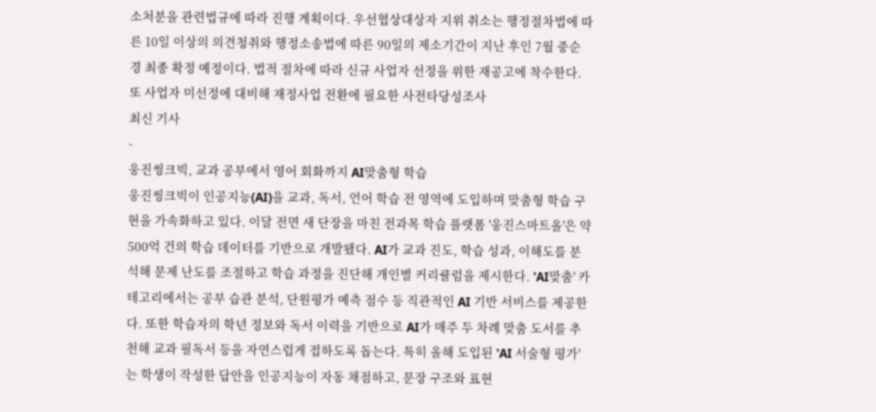소처분을 관련법규에 따라 진행 계획이다. 우선협상대상자 지위 취소는 행정절차법에 따른 10일 이상의 의견청취와 행정소송법에 따른 90일의 제소기간이 지난 후인 7월 중순 경 최종 확정 예정이다. 법적 절차에 따라 신규 사업자 선정을 위한 재공고에 착수한다. 또 사업자 미선정에 대비해 재정사업 전환에 필요한 사전타당성조사
최신 기사
-
웅진씽크빅, 교과 공부에서 영어 회화까지 AI맞춤형 학습
웅진씽크빅이 인공지능(AI)을 교과, 독서, 언어 학습 전 영역에 도입하며 맞춤형 학습 구현을 가속화하고 있다. 이달 전면 새 단장을 마친 전과목 학습 플랫폼 '웅진스마트올'은 약 500억 건의 학습 데이터를 기반으로 개발됐다. AI가 교과 진도, 학습 성과, 이해도를 분석해 문제 난도를 조절하고 학습 과정을 진단해 개인별 커리큘럼을 제시한다. 'AI맞춤' 카테고리에서는 공부 습관 분석, 단원평가 예측 점수 등 직관적인 AI 기반 서비스를 제공한다. 또한 학습자의 학년 정보와 독서 이력을 기반으로 AI가 매주 두 차례 맞춤 도서를 추천해 교과 필독서 등을 자연스럽게 접하도록 돕는다. 특히 올해 도입된 'AI 서술형 평가'는 학생이 작성한 답안을 인공지능이 자동 채점하고, 문장 구조와 표현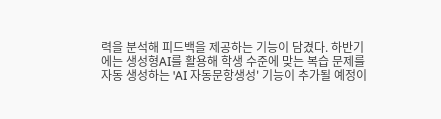력을 분석해 피드백을 제공하는 기능이 담겼다. 하반기에는 생성형AI를 활용해 학생 수준에 맞는 복습 문제를 자동 생성하는 'AI 자동문항생성' 기능이 추가될 예정이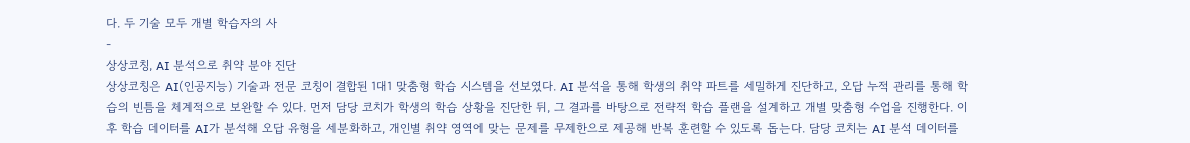다. 두 기술 모두 개별 학습자의 사
-
상상코칭, AI 분석으로 취약 분야 진단
상상코칭은 AI(인공지능) 기술과 전문 코칭이 결합된 1대1 맞춤형 학습 시스템을 선보였다. AI 분석을 통해 학생의 취약 파트를 세밀하게 진단하고, 오답 누적 관리를 통해 학습의 빈틈을 체계적으로 보완할 수 있다. 먼저 담당 코치가 학생의 학습 상황을 진단한 뒤, 그 결과를 바탕으로 전략적 학습 플랜을 설계하고 개별 맞춤형 수업을 진행한다. 이후 학습 데이터를 AI가 분석해 오답 유형을 세분화하고, 개인별 취약 영역에 맞는 문제를 무제한으로 제공해 반복 훈련할 수 있도록 돕는다. 담당 코치는 AI 분석 데이터를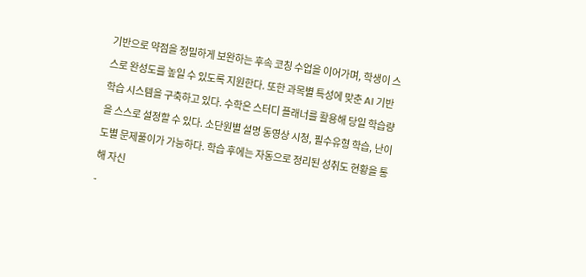기반으로 약점을 정밀하게 보완하는 후속 코칭 수업을 이어가며, 학생이 스스로 완성도를 높일 수 있도록 지원한다. 또한 과목별 특성에 맞춘 AI 기반 학습 시스템을 구축하고 있다. 수학은 스터디 플래너를 활용해 당일 학습량을 스스로 설정할 수 있다. 소단원별 설명 동영상 시청, 필수유형 학습, 난이도별 문제풀이가 가능하다. 학습 후에는 자동으로 정리된 성취도 현황을 통해 자신
-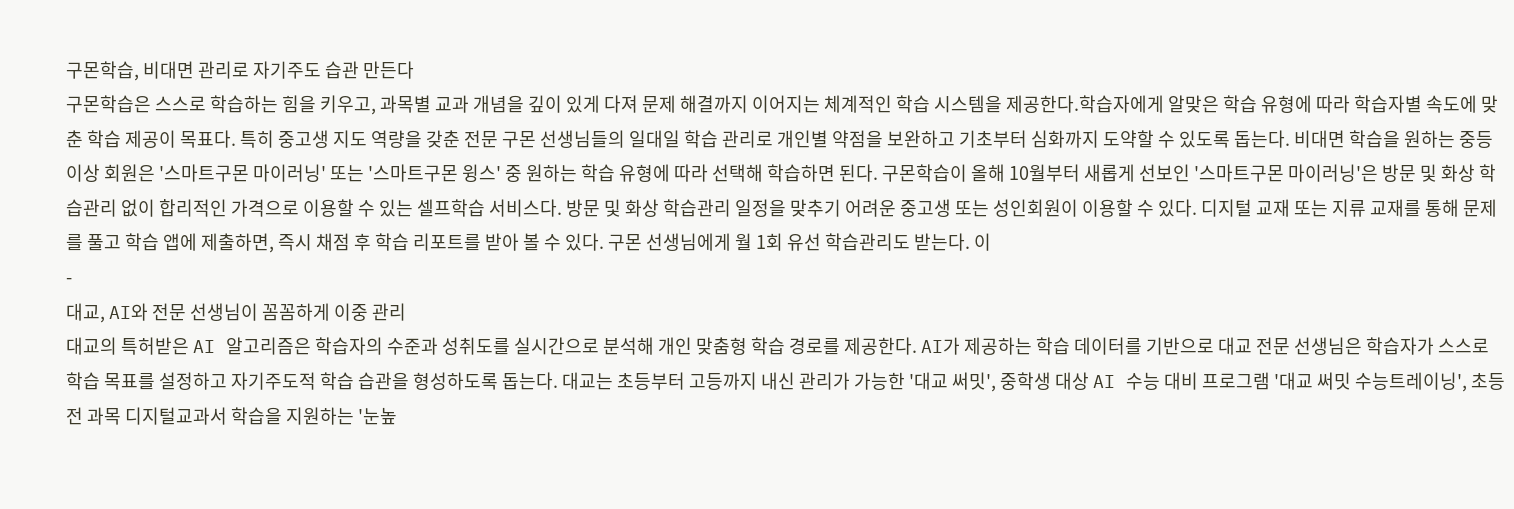구몬학습, 비대면 관리로 자기주도 습관 만든다
구몬학습은 스스로 학습하는 힘을 키우고, 과목별 교과 개념을 깊이 있게 다져 문제 해결까지 이어지는 체계적인 학습 시스템을 제공한다.학습자에게 알맞은 학습 유형에 따라 학습자별 속도에 맞춘 학습 제공이 목표다. 특히 중고생 지도 역량을 갖춘 전문 구몬 선생님들의 일대일 학습 관리로 개인별 약점을 보완하고 기초부터 심화까지 도약할 수 있도록 돕는다. 비대면 학습을 원하는 중등 이상 회원은 '스마트구몬 마이러닝' 또는 '스마트구몬 윙스' 중 원하는 학습 유형에 따라 선택해 학습하면 된다. 구몬학습이 올해 10월부터 새롭게 선보인 '스마트구몬 마이러닝'은 방문 및 화상 학습관리 없이 합리적인 가격으로 이용할 수 있는 셀프학습 서비스다. 방문 및 화상 학습관리 일정을 맞추기 어려운 중고생 또는 성인회원이 이용할 수 있다. 디지털 교재 또는 지류 교재를 통해 문제를 풀고 학습 앱에 제출하면, 즉시 채점 후 학습 리포트를 받아 볼 수 있다. 구몬 선생님에게 월 1회 유선 학습관리도 받는다. 이
-
대교, AI와 전문 선생님이 꼼꼼하게 이중 관리
대교의 특허받은 AI 알고리즘은 학습자의 수준과 성취도를 실시간으로 분석해 개인 맞춤형 학습 경로를 제공한다. AI가 제공하는 학습 데이터를 기반으로 대교 전문 선생님은 학습자가 스스로 학습 목표를 설정하고 자기주도적 학습 습관을 형성하도록 돕는다. 대교는 초등부터 고등까지 내신 관리가 가능한 '대교 써밋', 중학생 대상 AI 수능 대비 프로그램 '대교 써밋 수능트레이닝', 초등 전 과목 디지털교과서 학습을 지원하는 '눈높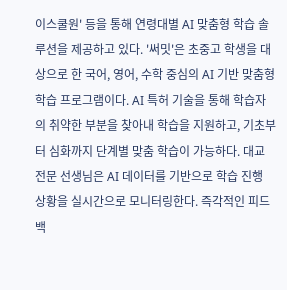이스쿨원' 등을 통해 연령대별 AI 맞춤형 학습 솔루션을 제공하고 있다. '써밋'은 초중고 학생을 대상으로 한 국어, 영어, 수학 중심의 AI 기반 맞춤형 학습 프로그램이다. AI 특허 기술을 통해 학습자의 취약한 부분을 찾아내 학습을 지원하고, 기초부터 심화까지 단계별 맞춤 학습이 가능하다. 대교 전문 선생님은 AI 데이터를 기반으로 학습 진행 상황을 실시간으로 모니터링한다. 즉각적인 피드백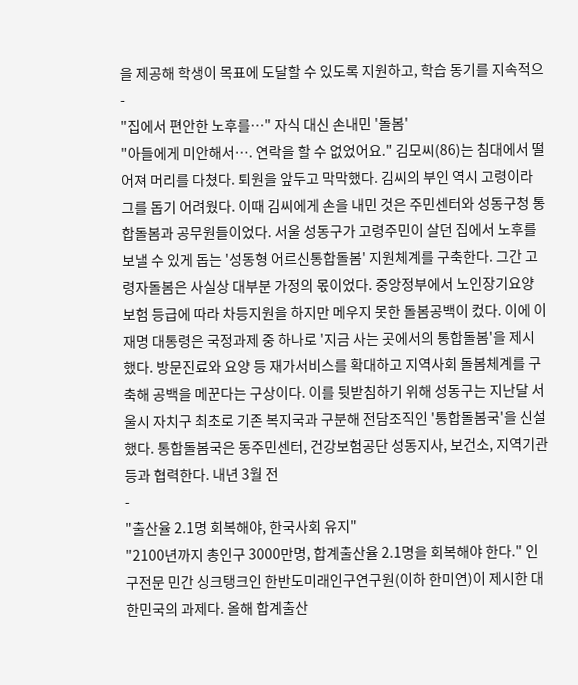을 제공해 학생이 목표에 도달할 수 있도록 지원하고, 학습 동기를 지속적으
-
"집에서 편안한 노후를…" 자식 대신 손내민 '돌봄'
"아들에게 미안해서…. 연락을 할 수 없었어요." 김모씨(86)는 침대에서 떨어져 머리를 다쳤다. 퇴원을 앞두고 막막했다. 김씨의 부인 역시 고령이라 그를 돕기 어려웠다. 이때 김씨에게 손을 내민 것은 주민센터와 성동구청 통합돌봄과 공무원들이었다. 서울 성동구가 고령주민이 살던 집에서 노후를 보낼 수 있게 돕는 '성동형 어르신통합돌봄' 지원체계를 구축한다. 그간 고령자돌봄은 사실상 대부분 가정의 몫이었다. 중앙정부에서 노인장기요양보험 등급에 따라 차등지원을 하지만 메우지 못한 돌봄공백이 컸다. 이에 이재명 대통령은 국정과제 중 하나로 '지금 사는 곳에서의 통합돌봄'을 제시했다. 방문진료와 요양 등 재가서비스를 확대하고 지역사회 돌봄체계를 구축해 공백을 메꾼다는 구상이다. 이를 뒷받침하기 위해 성동구는 지난달 서울시 자치구 최초로 기존 복지국과 구분해 전담조직인 '통합돌봄국'을 신설했다. 통합돌봄국은 동주민센터, 건강보험공단 성동지사, 보건소, 지역기관 등과 협력한다. 내년 3월 전
-
"출산율 2.1명 회복해야, 한국사회 유지"
"2100년까지 총인구 3000만명, 합계출산율 2.1명을 회복해야 한다." 인구전문 민간 싱크탱크인 한반도미래인구연구원(이하 한미연)이 제시한 대한민국의 과제다. 올해 합계출산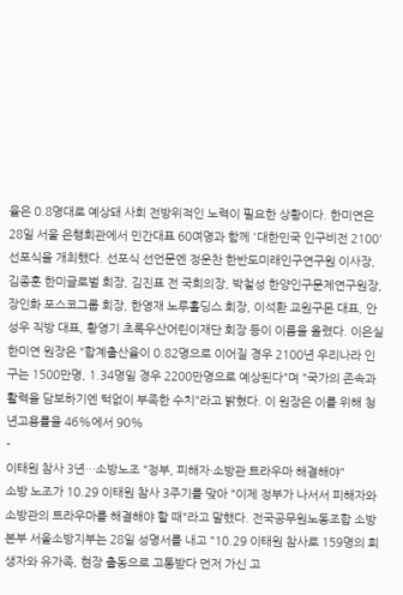율은 0.8명대로 예상돼 사회 전방위적인 노력이 필요한 상황이다. 한미연은 28일 서울 은행회관에서 민간대표 60여명과 함께 '대한민국 인구비전 2100' 선포식을 개최했다. 선포식 선언문엔 정운찬 한반도미래인구연구원 이사장, 김종훈 한미글로벌 회장, 김진표 전 국회의장, 박철성 한양인구문제연구원장, 장인화 포스코그룹 회장, 한영재 노루홀딩스 회장, 이석환 교원구몬 대표, 안성우 직방 대표, 황영기 초록우산어린이재단 회장 등이 이름을 올렸다. 이은실 한미연 원장은 "합계출산율이 0.82명으로 이어질 경우 2100년 우리나라 인구는 1500만명, 1.34명일 경우 2200만명으로 예상된다"며 "국가의 존속과 활력을 담보하기엔 턱없이 부족한 수치"라고 밝혔다. 이 원장은 이를 위해 청년고용률을 46%에서 90%
-
이태원 참사 3년…소방노조 "정부, 피해자·소방관 트라우마 해결해야"
소방 노조가 10.29 이태원 참사 3주기를 맞아 "이제 정부가 나서서 피해자와 소방관의 트라우마를 해결해야 할 때"라고 말했다. 전국공무원노동조합 소방본부 서울소방지부는 28일 성명서를 내고 "10.29 이태원 참사로 159명의 희생자와 유가족, 현장 출동으로 고통받다 먼저 가신 고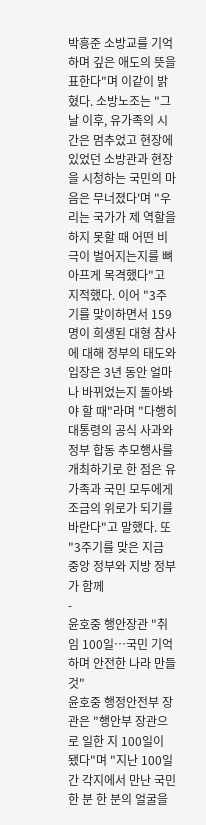박흥준 소방교를 기억하며 깊은 애도의 뜻을 표한다"며 이같이 밝혔다. 소방노조는 "그날 이후, 유가족의 시간은 멈추었고 현장에 있었던 소방관과 현장을 시청하는 국민의 마음은 무너졌다'며 "우리는 국가가 제 역할을 하지 못할 때 어떤 비극이 벌어지는지를 뼈아프게 목격했다"고 지적했다. 이어 "3주기를 맞이하면서 159명이 희생된 대형 참사에 대해 정부의 태도와 입장은 3년 동안 얼마나 바뀌었는지 돌아봐야 할 때"라며 "다행히 대통령의 공식 사과와 정부 합동 추모행사를 개최하기로 한 점은 유가족과 국민 모두에게 조금의 위로가 되기를 바란다"고 말했다. 또 "3주기를 맞은 지금 중앙 정부와 지방 정부가 함께
-
윤호중 행안장관 "취임 100일…국민 기억하며 안전한 나라 만들 것"
윤호중 행정안전부 장관은 "행안부 장관으로 일한 지 100일이 됐다"며 "지난 100일간 각지에서 만난 국민 한 분 한 분의 얼굴을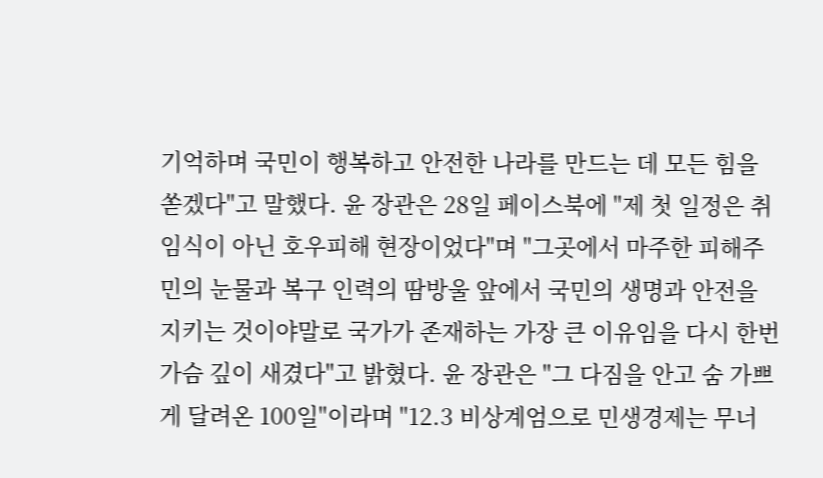기억하며 국민이 행복하고 안전한 나라를 만드는 데 모든 힘을 쏟겠다"고 말했다. 윤 장관은 28일 페이스북에 "제 첫 일정은 취임식이 아닌 호우피해 현장이었다"며 "그곳에서 마주한 피해주민의 눈물과 복구 인력의 땀방울 앞에서 국민의 생명과 안전을 지키는 것이야말로 국가가 존재하는 가장 큰 이유임을 다시 한번 가슴 깊이 새겼다"고 밝혔다. 윤 장관은 "그 다짐을 안고 숨 가쁘게 달려온 100일"이라며 "12.3 비상계엄으로 민생경제는 무너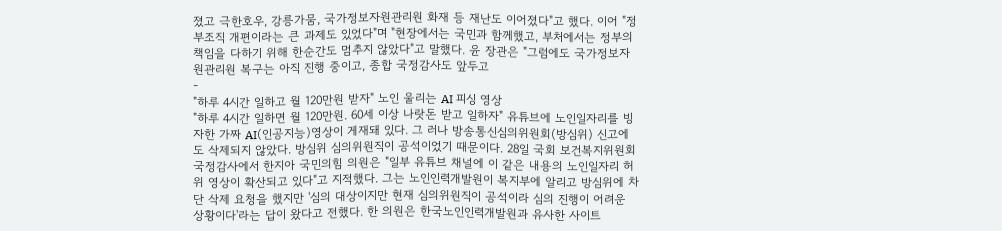졌고 극한호우, 강릉가뭄, 국가정보자원관리원 화재 등 재난도 이어졌다"고 했다. 이어 "정부조직 개편이라는 큰 과제도 있었다"며 "현장에서는 국민과 함께했고, 부처에서는 정부의 책임을 다하기 위해 한순간도 멈추지 않았다"고 말했다. 윤 장관은 "그럼에도 국가정보자원관리원 복구는 아직 진행 중이고, 종합 국정감사도 앞두고
-
"하루 4시간 일하고 월 120만원 받자" 노인 울리는 AI 피싱 영상
"하루 4시간 일하면 월 120만원. 60세 이상 나랏돈 받고 일하자" 유튜브에 노인일자리를 빙자한 가짜 AI(인공지능)영상이 게재돼 있다. 그 러나 방송통신심의위원회(방심위) 신고에도 삭제되지 않았다. 방심위 심의위원직이 공석이었기 때문이다. 28일 국회 보건복지위원회 국정감사에서 한지아 국민의힘 의원은 "일부 유튜브 채널에 이 같은 내용의 노인일자리 허위 영상이 확산되고 있다"고 지적했다. 그는 노인인력개발원이 복지부에 알리고 방심위에 차단 삭제 요청을 했지만 '심의 대상이지만 현재 심의위원직이 공석이라 심의 진행이 어려운 상황이다'라는 답이 왔다고 전했다. 한 의원은 한국노인인력개발원과 유사한 사이트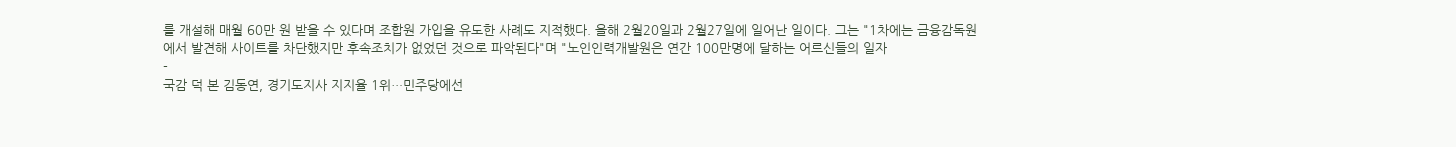를 개설해 매월 60만 원 받을 수 있다며 조합원 가입을 유도한 사례도 지적했다. 올해 2월20일과 2월27일에 일어난 일이다. 그는 "1차에는 금융감독원에서 발견해 사이트를 차단했지만 후속조치가 없었던 것으로 파악된다"며 "노인인력개발원은 연간 100만명에 달하는 어르신들의 일자
-
국감 덕 본 김동연, 경기도지사 지지율 1위…민주당에선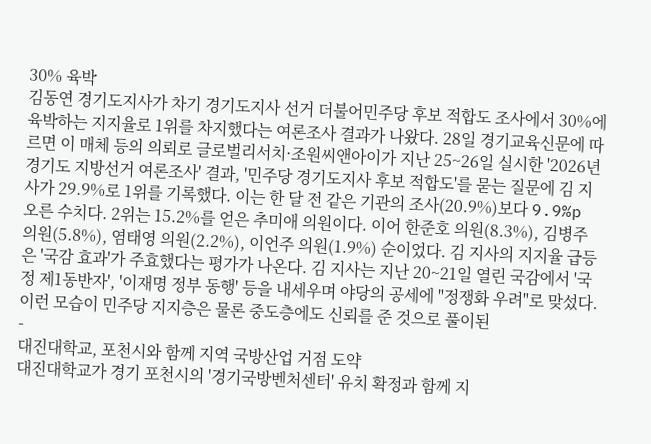30% 육박
김동연 경기도지사가 차기 경기도지사 선거 더불어민주당 후보 적합도 조사에서 30%에 육박하는 지지율로 1위를 차지했다는 여론조사 결과가 나왔다. 28일 경기교육신문에 따르면 이 매체 등의 의뢰로 글로벌리서치·조원씨앤아이가 지난 25~26일 실시한 '2026년 경기도 지방선거 여론조사' 결과, '민주당 경기도지사 후보 적합도'를 묻는 질문에 김 지사가 29.9%로 1위를 기록했다. 이는 한 달 전 같은 기관의 조사(20.9%)보다 9.9%p 오른 수치다. 2위는 15.2%를 얻은 추미애 의원이다. 이어 한준호 의원(8.3%), 김병주 의원(5.8%), 염태영 의원(2.2%), 이언주 의원(1.9%) 순이었다. 김 지사의 지지율 급등은 '국감 효과'가 주효했다는 평가가 나온다. 김 지사는 지난 20~21일 열린 국감에서 '국정 제1동반자', '이재명 정부 동행' 등을 내세우며 야당의 공세에 "정쟁화 우려"로 맞섰다. 이런 모습이 민주당 지지층은 물론 중도층에도 신뢰를 준 것으로 풀이된
-
대진대학교, 포천시와 함께 지역 국방산업 거점 도약
대진대학교가 경기 포천시의 '경기국방벤처센터' 유치 확정과 함께 지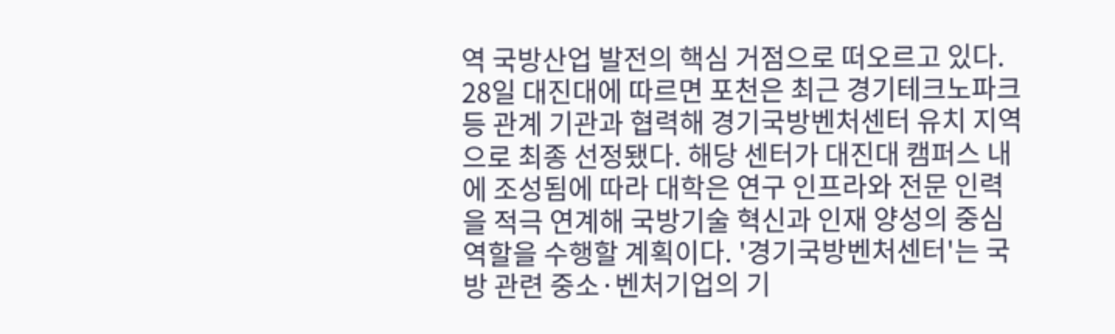역 국방산업 발전의 핵심 거점으로 떠오르고 있다. 28일 대진대에 따르면 포천은 최근 경기테크노파크 등 관계 기관과 협력해 경기국방벤처센터 유치 지역으로 최종 선정됐다. 해당 센터가 대진대 캠퍼스 내에 조성됨에 따라 대학은 연구 인프라와 전문 인력을 적극 연계해 국방기술 혁신과 인재 양성의 중심 역할을 수행할 계획이다. '경기국방벤처센터'는 국방 관련 중소·벤처기업의 기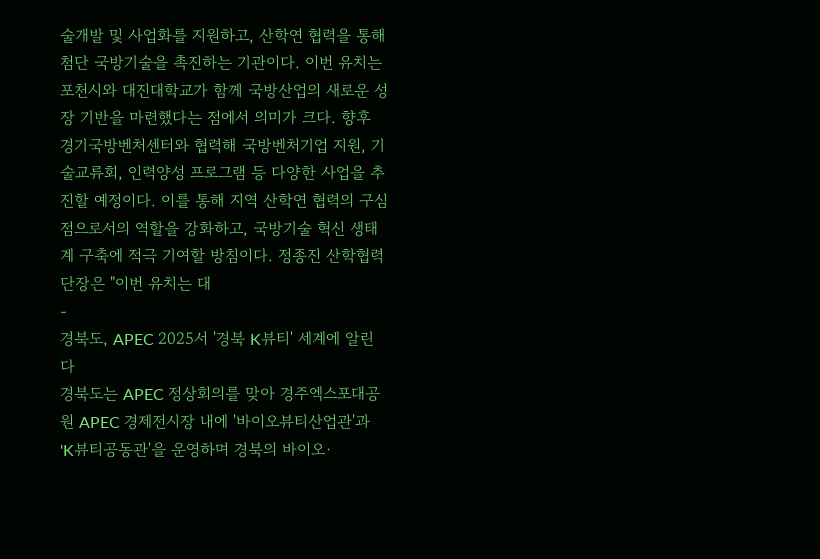술개발 및 사업화를 지원하고, 산학연 협력을 통해 첨단 국방기술을 촉진하는 기관이다. 이번 유치는 포천시와 대진대학교가 함께 국방산업의 새로운 성장 기반을 마련했다는 점에서 의미가 크다. 향후 경기국방벤처센터와 협력해 국방벤처기업 지원, 기술교류회, 인력양성 프로그램 등 다양한 사업을 추진할 예정이다. 이를 통해 지역 산학연 협력의 구심점으로서의 역할을 강화하고, 국방기술 혁신 생태계 구축에 적극 기여할 방침이다. 정종진 산학협력단장은 "이번 유치는 대
-
경북도, APEC 2025서 '경북 K뷰티' 세계에 알린다
경북도는 APEC 정상회의를 맞아 경주엑스포대공원 APEC 경제전시장 내에 '바이오뷰티산업관'과 'K뷰티공동관'을 운영하며 경북의 바이오·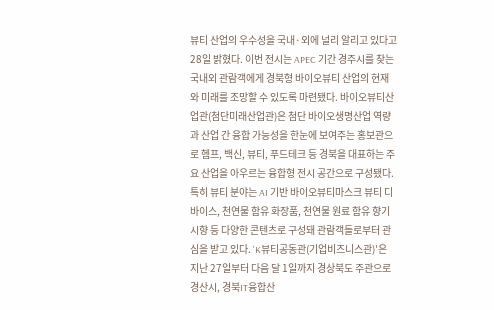뷰티 산업의 우수성을 국내·외에 널리 알리고 있다고 28일 밝혔다. 이번 전시는 APEC 기간 경주시를 찾는 국내외 관람객에게 경북형 바이오뷰티 산업의 현재와 미래를 조망할 수 있도록 마련됐다. 바이오뷰티산업관(첨단미래산업관)은 첨단 바이오생명산업 역량과 산업 간 융합 가능성을 한눈에 보여주는 홍보관으로 헴프, 백신, 뷰티, 푸드테크 등 경북을 대표하는 주요 산업을 아우르는 융합형 전시 공간으로 구성됐다. 특히 뷰티 분야는 AI 기반 바이오뷰티마스크 뷰티 디바이스, 천연물 함유 화장품, 천연물 원료 함유 향기 시향 등 다양한 콘텐츠로 구성돼 관람객들로부터 관심을 받고 있다. 'K뷰티공동관(기업비즈니스관)'은 지난 27일부터 다음 달 1일까지 경상북도 주관으로 경산시, 경북IT융합산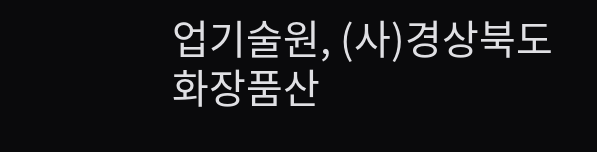업기술원, (사)경상북도화장품산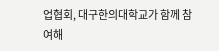업협회, 대구한의대학교가 함께 참여해